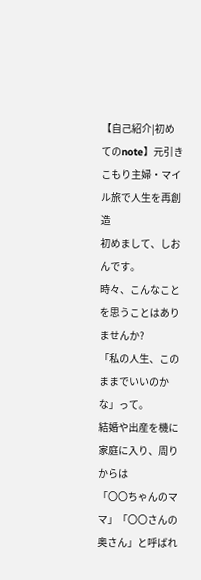【自己紹介|初めてのnote】元引きこもり主婦・マイル旅で人生を再創造
初めまして、しおんです。
時々、こんなことを思うことはありませんか?
「私の人生、このままでいいのかな」って。
結婚や出産を機に家庭に入り、周りからは
「〇〇ちゃんのママ」「〇〇さんの奥さん」と呼ばれ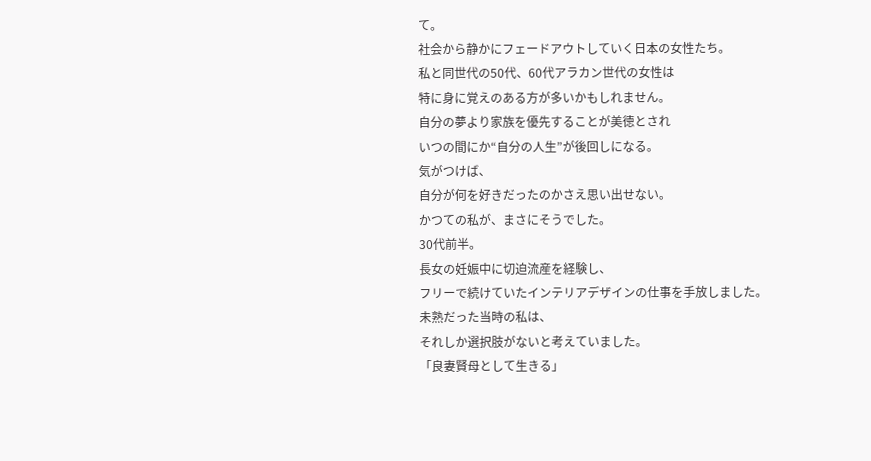て。
社会から静かにフェードアウトしていく日本の女性たち。
私と同世代の50代、60代アラカン世代の女性は
特に身に覚えのある方が多いかもしれません。
自分の夢より家族を優先することが美徳とされ
いつの間にか“自分の人生”が後回しになる。
気がつけば、
自分が何を好きだったのかさえ思い出せない。
かつての私が、まさにそうでした。
30代前半。
長女の妊娠中に切迫流産を経験し、
フリーで続けていたインテリアデザインの仕事を手放しました。
未熟だった当時の私は、
それしか選択肢がないと考えていました。
「良妻賢母として生きる」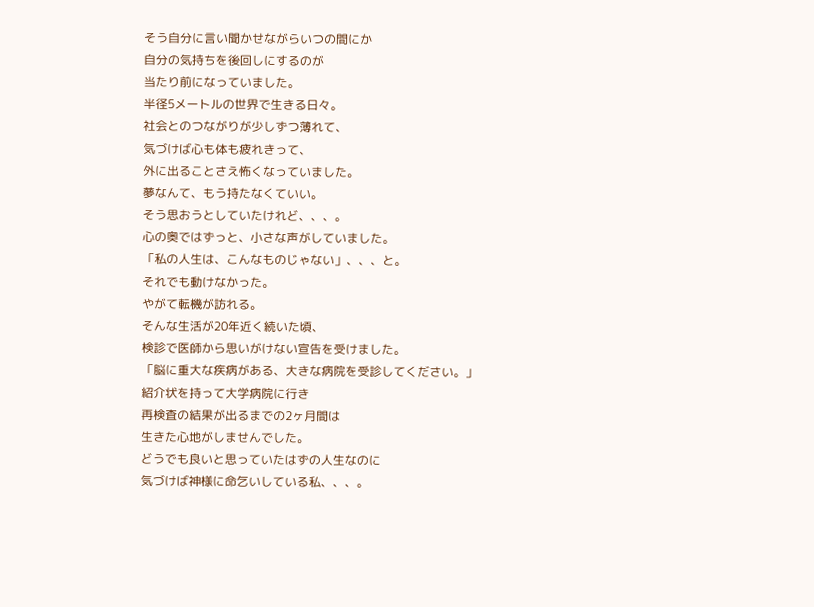そう自分に言い聞かせながらいつの間にか
自分の気持ちを後回しにするのが
当たり前になっていました。
半径5メートルの世界で生きる日々。
社会とのつながりが少しずつ薄れて、
気づけば心も体も疲れきって、
外に出ることさえ怖くなっていました。
夢なんて、もう持たなくていい。
そう思おうとしていたけれど、、、。
心の奥ではずっと、小さな声がしていました。
「私の人生は、こんなものじゃない」、、、と。
それでも動けなかった。
やがて転機が訪れる。
そんな生活が20年近く続いた頃、
検診で医師から思いがけない宣告を受けました。
「脳に重大な疾病がある、大きな病院を受診してください。」
紹介状を持って大学病院に行き
再検査の結果が出るまでの2ヶ月間は
生きた心地がしませんでした。
どうでも良いと思っていたはずの人生なのに
気づけば神様に命乞いしている私、、、。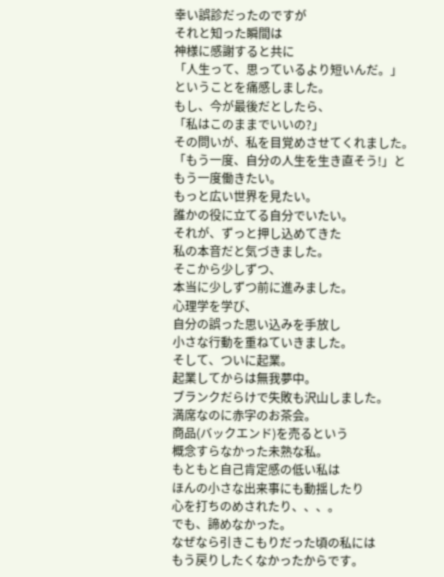幸い誤診だったのですが
それと知った瞬間は
神様に感謝すると共に
「人生って、思っているより短いんだ。」
ということを痛感しました。
もし、今が最後だとしたら、
「私はこのままでいいの?」
その問いが、私を目覚めさせてくれました。
「もう一度、自分の人生を生き直そう!」と
もう一度働きたい。
もっと広い世界を見たい。
誰かの役に立てる自分でいたい。
それが、ずっと押し込めてきた
私の本音だと気づきました。
そこから少しずつ、
本当に少しずつ前に進みました。
心理学を学び、
自分の誤った思い込みを手放し
小さな行動を重ねていきました。
そして、ついに起業。
起業してからは無我夢中。
ブランクだらけで失敗も沢山しました。
満席なのに赤字のお茶会。
商品(バックエンド)を売るという
概念すらなかった未熟な私。
もともと自己肯定感の低い私は
ほんの小さな出来事にも動揺したり
心を打ちのめされたり、、、。
でも、諦めなかった。
なぜなら引きこもりだった頃の私には
もう戻りしたくなかったからです。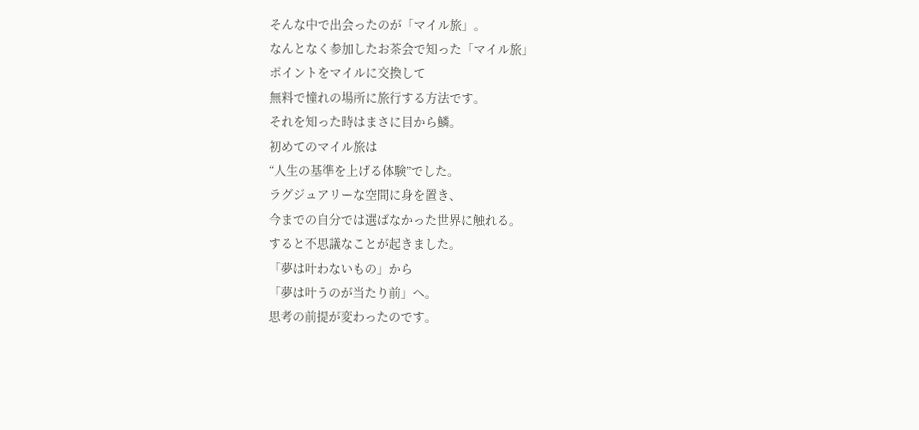そんな中で出会ったのが「マイル旅」。
なんとなく参加したお茶会で知った「マイル旅」
ポイントをマイルに交換して
無料で憧れの場所に旅行する方法です。
それを知った時はまさに目から鱗。
初めてのマイル旅は
“人生の基準を上げる体験”でした。
ラグジュアリーな空間に身を置き、
今までの自分では選ばなかった世界に触れる。
すると不思議なことが起きました。
「夢は叶わないもの」から
「夢は叶うのが当たり前」へ。
思考の前提が変わったのです。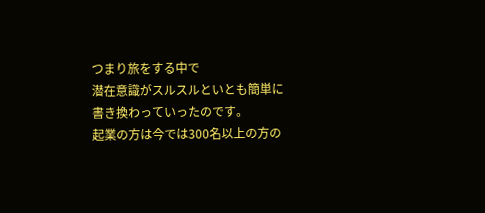つまり旅をする中で
潜在意識がスルスルといとも簡単に
書き換わっていったのです。
起業の方は今では300名以上の方の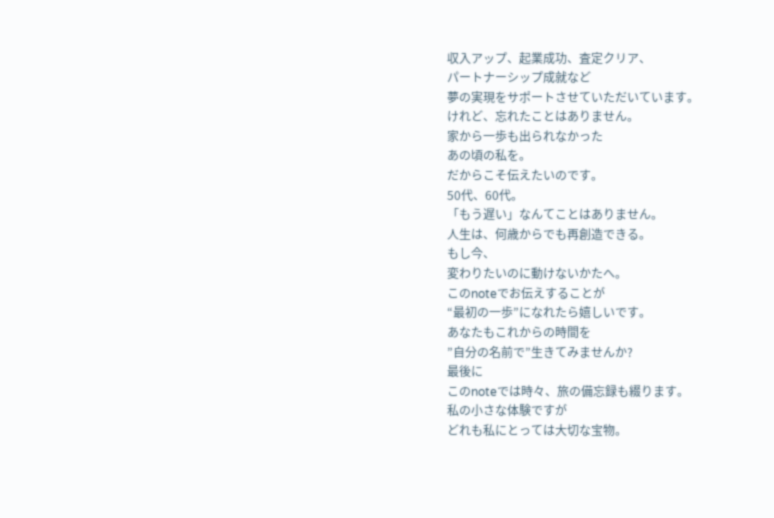収入アップ、起業成功、査定クリア、
パートナーシップ成就など
夢の実現をサポートさせていただいています。
けれど、忘れたことはありません。
家から一歩も出られなかった
あの頃の私を。
だからこそ伝えたいのです。
50代、60代。
「もう遅い」なんてことはありません。
人生は、何歳からでも再創造できる。
もし今、
変わりたいのに動けないかたへ。
このnoteでお伝えすることが
“最初の一歩”になれたら嬉しいです。
あなたもこれからの時間を
”自分の名前で”生きてみませんか?
最後に
このnoteでは時々、旅の備忘録も綴ります。
私の小さな体験ですが
どれも私にとっては大切な宝物。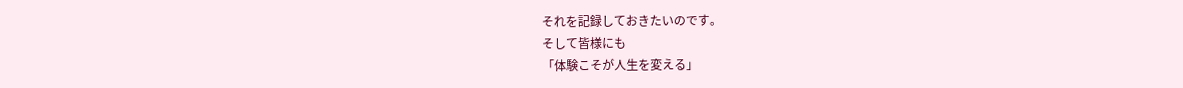それを記録しておきたいのです。
そして皆様にも
「体験こそが人生を変える」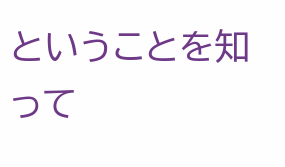ということを知って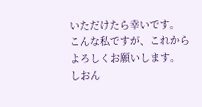いただけたら幸いです。
こんな私ですが、これからよろしくお願いします。
しおん